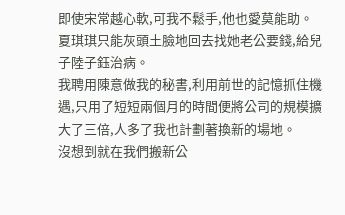即使宋常越心軟,可我不鬆手,他也愛莫能助。
夏琪琪只能灰頭土臉地回去找她老公要錢,給兒子陸子鈺治病。
我聘用陳意做我的秘書,利用前世的記憶抓住機遇,只用了短短兩個月的時間便將公司的規模擴大了三倍,人多了我也計劃著換新的場地。
沒想到就在我們搬新公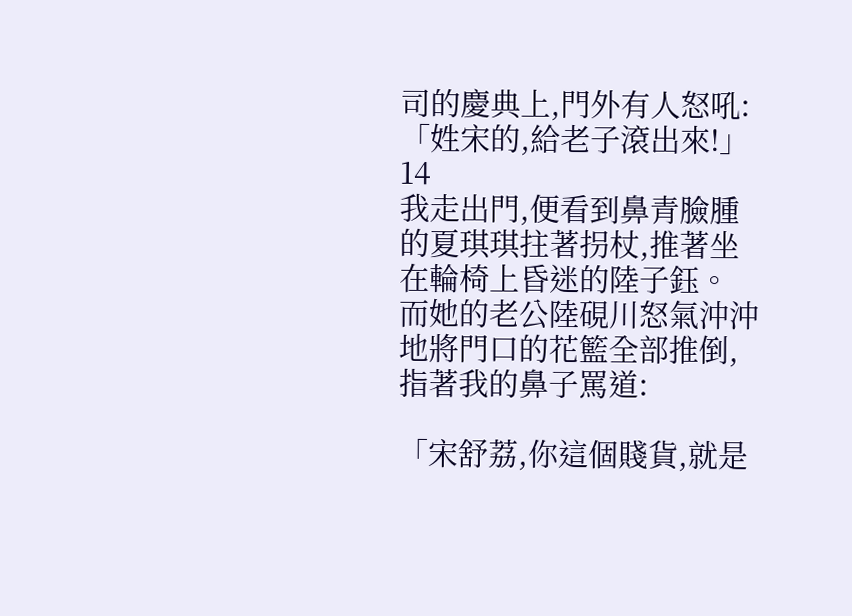司的慶典上,門外有人怒吼:
「姓宋的,給老子滾出來!」
14
我走出門,便看到鼻青臉腫的夏琪琪拄著拐杖,推著坐在輪椅上昏迷的陸子鈺。
而她的老公陸硯川怒氣沖沖地將門口的花籃全部推倒,指著我的鼻子罵道:

「宋舒荔,你這個賤貨,就是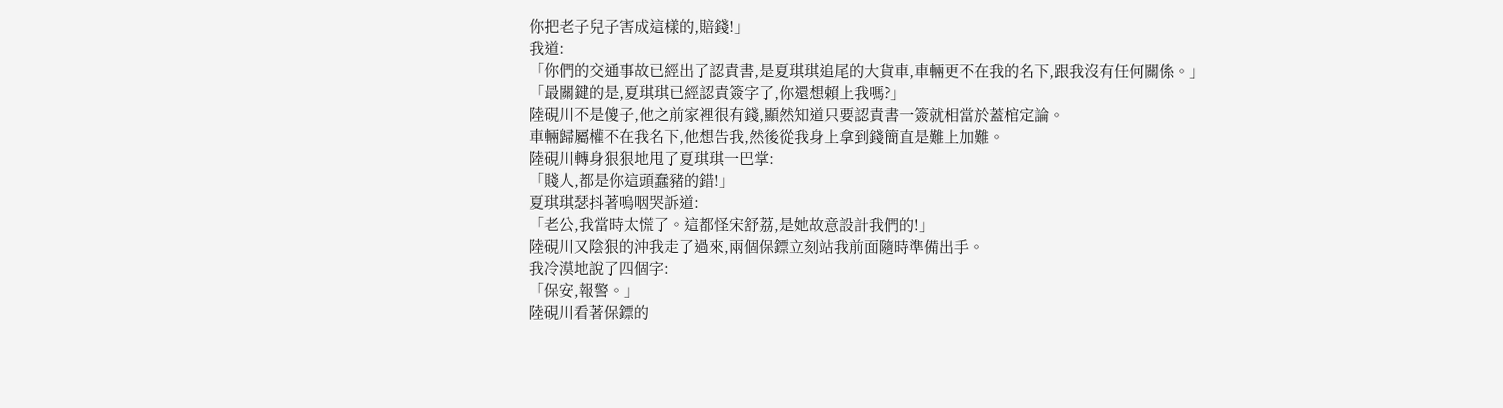你把老子兒子害成這樣的,賠錢!」
我道:
「你們的交通事故已經出了認責書,是夏琪琪追尾的大貨車,車輛更不在我的名下,跟我沒有任何關係。」
「最關鍵的是,夏琪琪已經認責簽字了,你還想賴上我嗎?」
陸硯川不是傻子,他之前家裡很有錢,顯然知道只要認責書一簽就相當於蓋棺定論。
車輛歸屬權不在我名下,他想告我,然後從我身上拿到錢簡直是難上加難。
陸硯川轉身狠狠地甩了夏琪琪一巴掌:
「賤人,都是你這頭蠢豬的錯!」
夏琪琪瑟抖著嗚咽哭訴道:
「老公,我當時太慌了。這都怪宋舒荔,是她故意設計我們的!」
陸硯川又陰狠的沖我走了過來,兩個保鏢立刻站我前面隨時準備出手。
我冷漠地說了四個字:
「保安,報警。」
陸硯川看著保鏢的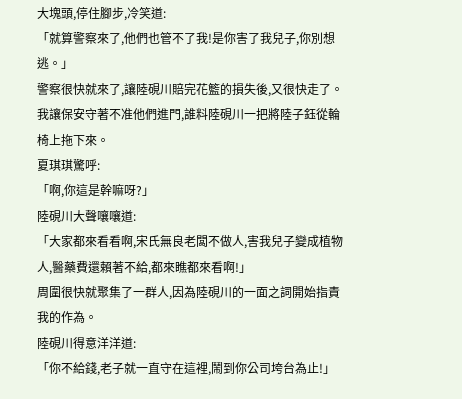大塊頭,停住腳步,冷笑道:
「就算警察來了,他們也管不了我!是你害了我兒子,你別想逃。」
警察很快就來了,讓陸硯川賠完花籃的損失後,又很快走了。
我讓保安守著不准他們進門,誰料陸硯川一把將陸子鈺從輪椅上拖下來。
夏琪琪驚呼:
「啊,你這是幹嘛呀?」
陸硯川大聲嚷嚷道:
「大家都來看看啊,宋氏無良老闆不做人,害我兒子變成植物人,醫藥費還賴著不給,都來瞧都來看啊!」
周圍很快就聚集了一群人,因為陸硯川的一面之詞開始指責我的作為。
陸硯川得意洋洋道:
「你不給錢,老子就一直守在這裡,鬧到你公司垮台為止!」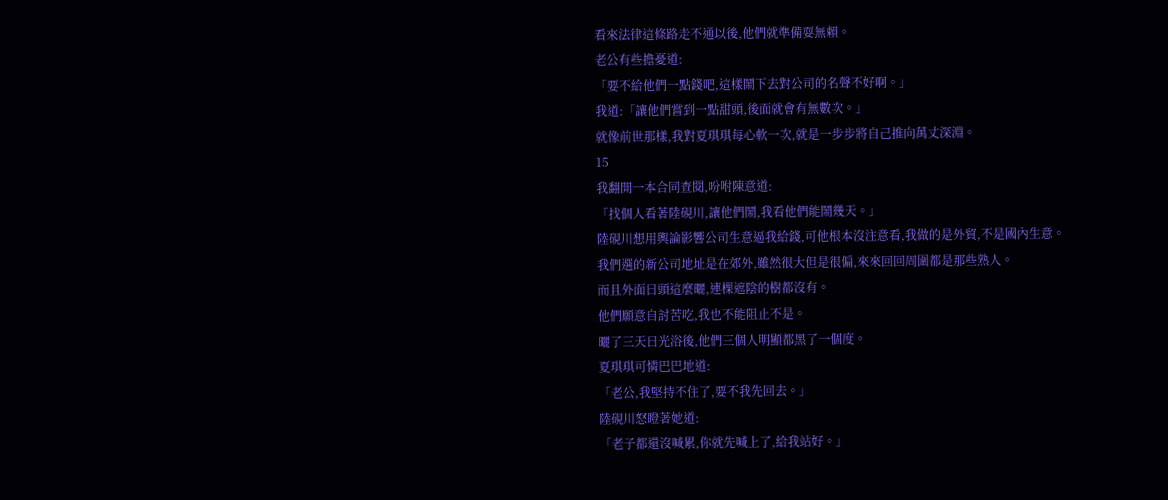看來法律這條路走不通以後,他們就準備耍無賴。
老公有些擔憂道:
「要不給他們一點錢吧,這樣鬧下去對公司的名聲不好啊。」
我道:「讓他們嘗到一點甜頭,後面就會有無數次。」
就像前世那樣,我對夏琪琪每心軟一次,就是一步步將自己推向萬丈深淵。
15
我翻開一本合同查閱,吩咐陳意道:
「找個人看著陸硯川,讓他們鬧,我看他們能鬧幾天。」
陸硯川想用輿論影響公司生意逼我給錢,可他根本沒注意看,我做的是外貿,不是國內生意。
我們選的新公司地址是在郊外,雖然很大但是很偏,來來回回周圍都是那些熟人。
而且外面日頭這麼曬,連棵遮陰的樹都沒有。
他們願意自討苦吃,我也不能阻止不是。
曬了三天日光浴後,他們三個人明顯都黑了一個度。
夏琪琪可憐巴巴地道:
「老公,我堅持不住了,要不我先回去。」
陸硯川怒瞪著她道:
「老子都還沒喊累,你就先喊上了,給我站好。」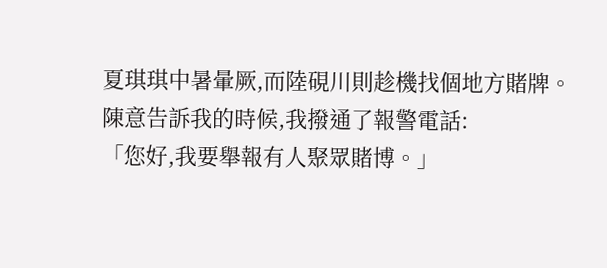夏琪琪中暑暈厥,而陸硯川則趁機找個地方賭牌。
陳意告訴我的時候,我撥通了報警電話:
「您好,我要舉報有人聚眾賭博。」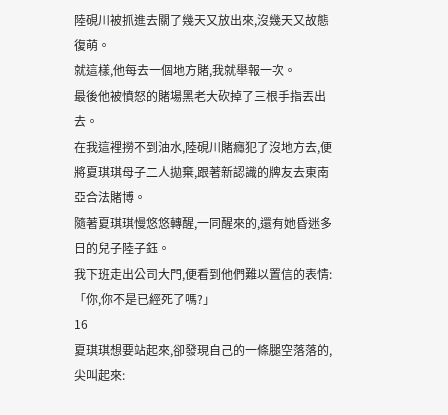陸硯川被抓進去關了幾天又放出來,沒幾天又故態復萌。
就這樣,他每去一個地方賭,我就舉報一次。
最後他被憤怒的賭場黑老大砍掉了三根手指丟出去。
在我這裡撈不到油水,陸硯川賭癮犯了沒地方去,便將夏琪琪母子二人拋棄,跟著新認識的牌友去東南亞合法賭博。
隨著夏琪琪慢悠悠轉醒,一同醒來的,還有她昏迷多日的兒子陸子鈺。
我下班走出公司大門,便看到他們難以置信的表情:
「你,你不是已經死了嗎?」
16
夏琪琪想要站起來,卻發現自己的一條腿空落落的,尖叫起來: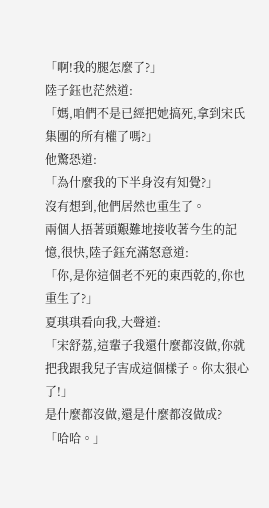「啊!我的腿怎麼了?」
陸子鈺也茫然道:
「媽,咱們不是已經把她搞死,拿到宋氏集團的所有權了嗎?」
他驚恐道:
「為什麼我的下半身沒有知覺?」
沒有想到,他們居然也重生了。
兩個人捂著頭艱難地接收著今生的記憶,很快,陸子鈺充滿怒意道:
「你,是你這個老不死的東西乾的,你也重生了?」
夏琪琪看向我,大聲道:
「宋舒荔,這輩子我還什麼都沒做,你就把我跟我兒子害成這個樣子。你太狠心了!」
是什麼都沒做,還是什麼都沒做成?
「哈哈。」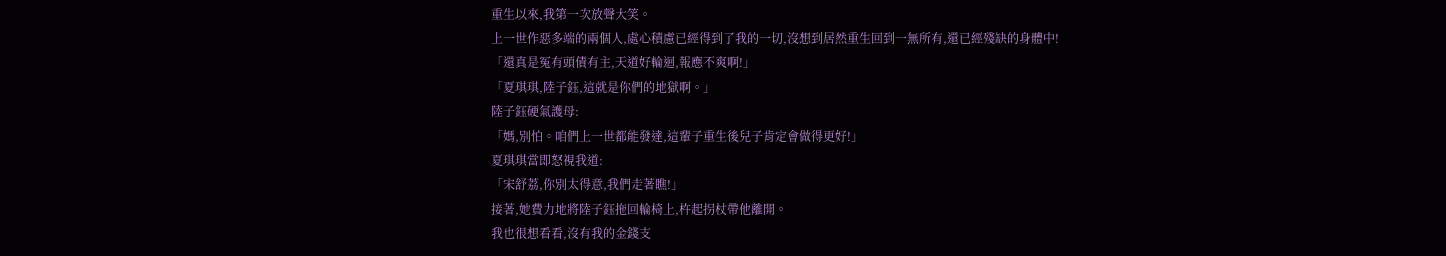重生以來,我第一次放聲大笑。
上一世作惡多端的兩個人,處心積慮已經得到了我的一切,沒想到居然重生回到一無所有,還已經殘缺的身體中!
「還真是冤有頭債有主,天道好輪迴,報應不爽啊!」
「夏琪琪,陸子鈺,這就是你們的地獄啊。」
陸子鈺硬氣護母:
「媽,別怕。咱們上一世都能發達,這輩子重生後兒子肯定會做得更好!」
夏琪琪當即怒視我道:
「宋舒荔,你別太得意,我們走著瞧!」
接著,她費力地將陸子鈺拖回輪椅上,杵起拐杖帶他離開。
我也很想看看,沒有我的金錢支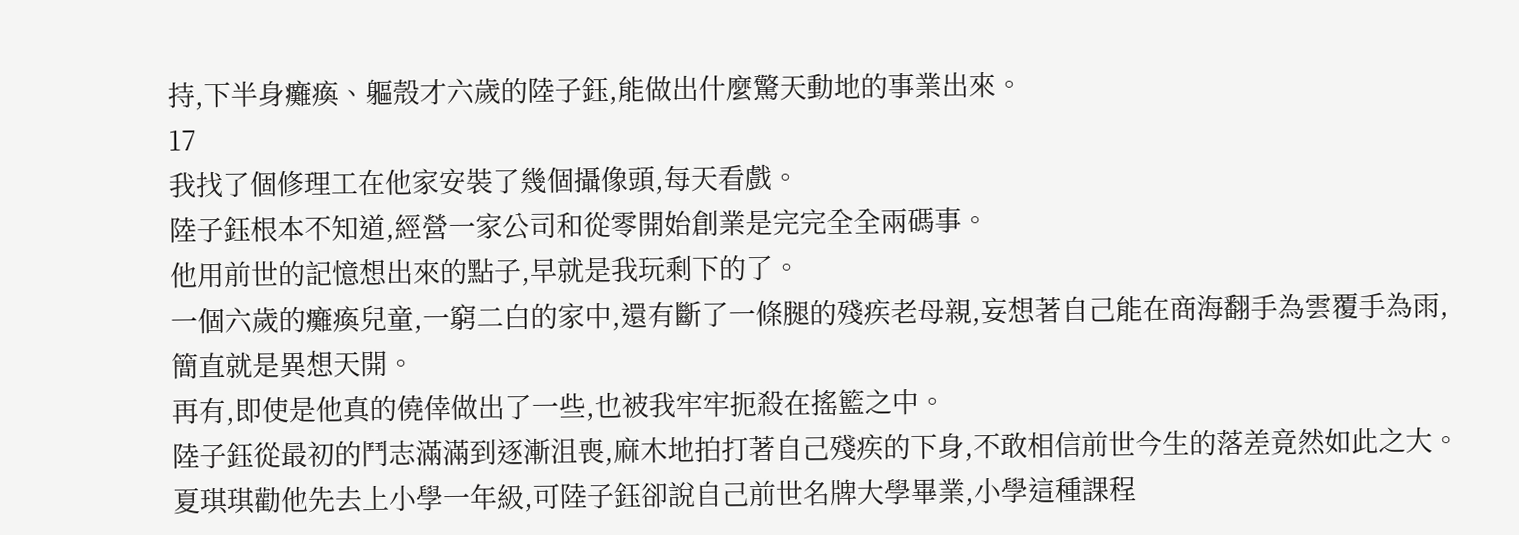持,下半身癱瘓、軀殼才六歲的陸子鈺,能做出什麼驚天動地的事業出來。
17
我找了個修理工在他家安裝了幾個攝像頭,每天看戲。
陸子鈺根本不知道,經營一家公司和從零開始創業是完完全全兩碼事。
他用前世的記憶想出來的點子,早就是我玩剩下的了。
一個六歲的癱瘓兒童,一窮二白的家中,還有斷了一條腿的殘疾老母親,妄想著自己能在商海翻手為雲覆手為雨,簡直就是異想天開。
再有,即使是他真的僥倖做出了一些,也被我牢牢扼殺在搖籃之中。
陸子鈺從最初的鬥志滿滿到逐漸沮喪,麻木地拍打著自己殘疾的下身,不敢相信前世今生的落差竟然如此之大。
夏琪琪勸他先去上小學一年級,可陸子鈺卻說自己前世名牌大學畢業,小學這種課程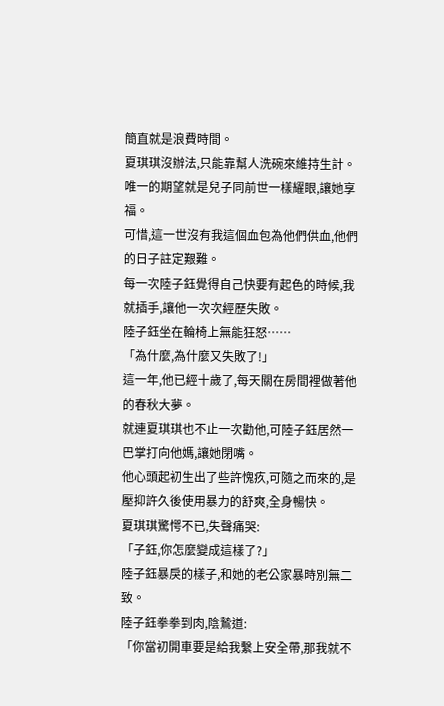簡直就是浪費時間。
夏琪琪沒辦法,只能靠幫人洗碗來維持生計。
唯一的期望就是兒子同前世一樣耀眼,讓她享福。
可惜,這一世沒有我這個血包為他們供血,他們的日子註定艱難。
每一次陸子鈺覺得自己快要有起色的時候,我就插手,讓他一次次經歷失敗。
陸子鈺坐在輪椅上無能狂怒……
「為什麼,為什麼又失敗了!」
這一年,他已經十歲了,每天關在房間裡做著他的春秋大夢。
就連夏琪琪也不止一次勸他,可陸子鈺居然一巴掌打向他媽,讓她閉嘴。
他心頭起初生出了些許愧疚,可隨之而來的,是壓抑許久後使用暴力的舒爽,全身暢快。
夏琪琪驚愕不已,失聲痛哭:
「子鈺,你怎麼變成這樣了?」
陸子鈺暴戾的樣子,和她的老公家暴時別無二致。
陸子鈺拳拳到肉,陰鷙道:
「你當初開車要是給我繫上安全帶,那我就不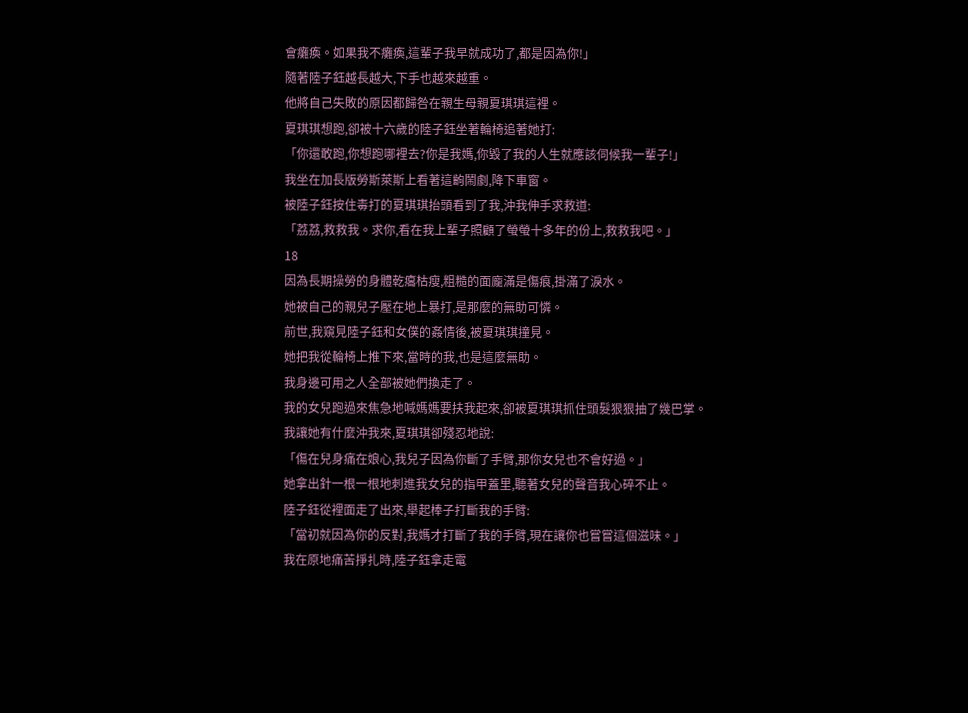會癱瘓。如果我不癱瘓,這輩子我早就成功了,都是因為你!」
隨著陸子鈺越長越大,下手也越來越重。
他將自己失敗的原因都歸咎在親生母親夏琪琪這裡。
夏琪琪想跑,卻被十六歲的陸子鈺坐著輪椅追著她打:
「你還敢跑,你想跑哪裡去?你是我媽,你毀了我的人生就應該伺候我一輩子!」
我坐在加長版勞斯萊斯上看著這齣鬧劇,降下車窗。
被陸子鈺按住毒打的夏琪琪抬頭看到了我,沖我伸手求救道:
「荔荔,救救我。求你,看在我上輩子照顧了螢螢十多年的份上,救救我吧。」
18
因為長期操勞的身體乾癟枯瘦,粗糙的面龐滿是傷痕,掛滿了淚水。
她被自己的親兒子壓在地上暴打,是那麼的無助可憐。
前世,我窺見陸子鈺和女僕的姦情後,被夏琪琪撞見。
她把我從輪椅上推下來,當時的我,也是這麼無助。
我身邊可用之人全部被她們換走了。
我的女兒跑過來焦急地喊媽媽要扶我起來,卻被夏琪琪抓住頭髮狠狠抽了幾巴掌。
我讓她有什麼沖我來,夏琪琪卻殘忍地說:
「傷在兒身痛在娘心,我兒子因為你斷了手臂,那你女兒也不會好過。」
她拿出針一根一根地刺進我女兒的指甲蓋里,聽著女兒的聲音我心碎不止。
陸子鈺從裡面走了出來,舉起棒子打斷我的手臂:
「當初就因為你的反對,我媽才打斷了我的手臂,現在讓你也嘗嘗這個滋味。」
我在原地痛苦掙扎時,陸子鈺拿走電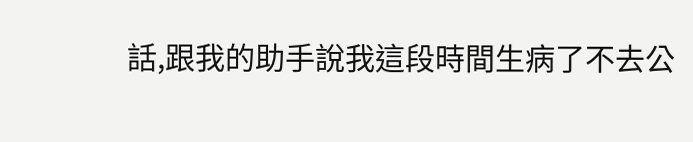話,跟我的助手說我這段時間生病了不去公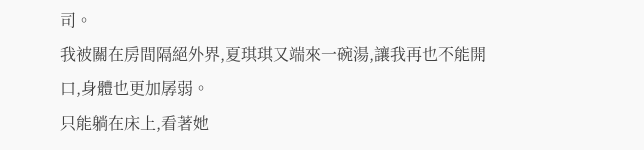司。
我被關在房間隔絕外界,夏琪琪又端來一碗湯,讓我再也不能開口,身體也更加孱弱。
只能躺在床上,看著她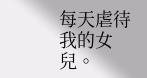每天虐待我的女兒。